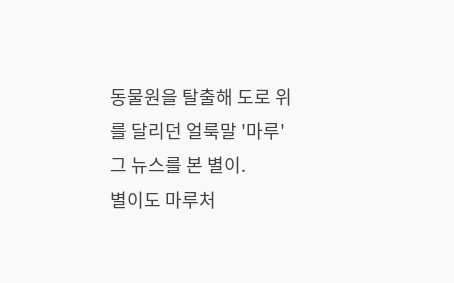동물원을 탈출해 도로 위를 달리던 얼룩말 '마루'
그 뉴스를 본 별이.
별이도 마루처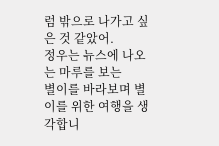럼 밖으로 나가고 싶은 것 같았어.
정우는 뉴스에 나오는 마루를 보는
별이를 바라보며 별이를 위한 여행을 생각합니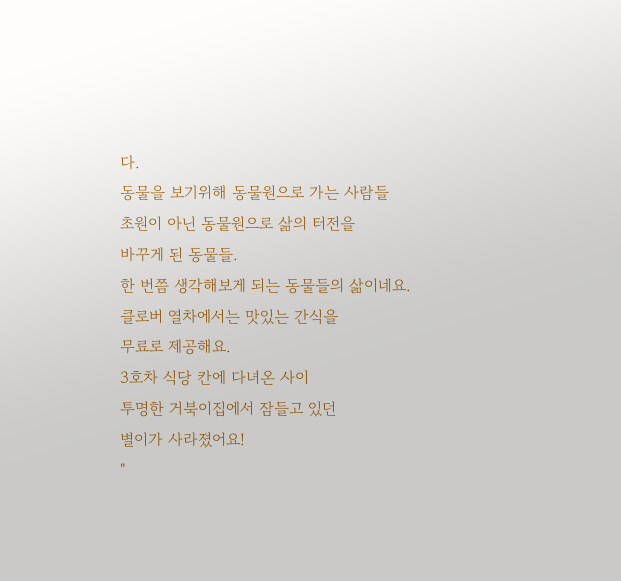다.
동물을 보기위해 동물원으로 가는 사람들
초원이 아닌 동물원으로 삶의 터전을
바꾸게 된 동물들.
한 번쯤 생각해보게 되는 동물들의 삶이네요.
클로버 열차에서는 맛있는 간식을
무료로 제공해요.
3호차 식당 칸에 다녀온 사이
투명한 거북이집에서 잠들고 있던
별이가 사라졌어요!
"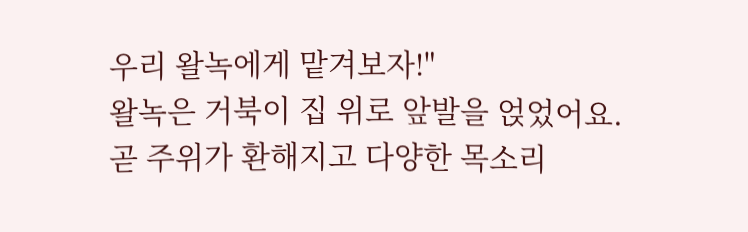우리 왈녹에게 맡겨보자!"
왈녹은 거북이 집 위로 앞발을 얹었어요.
곧 주위가 환해지고 다양한 목소리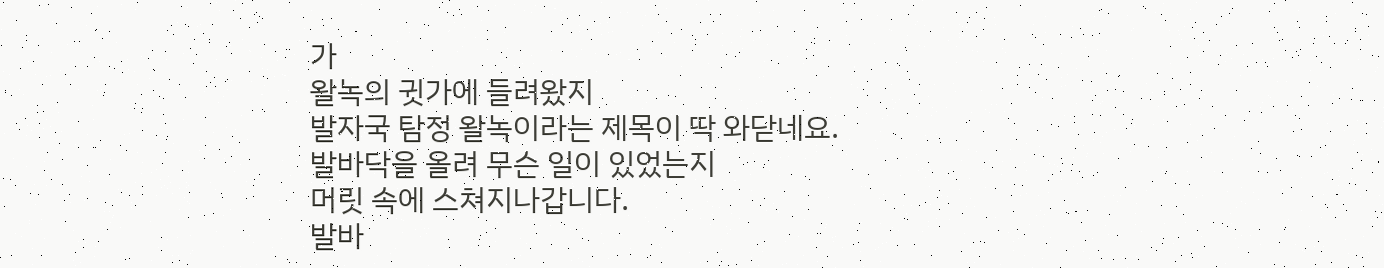가
왈녹의 귓가에 들려왔지
발자국 탐정 왈녹이라는 제목이 딱 와닫네요.
발바닥을 올려 무슨 일이 있었는지
머릿 속에 스쳐지나갑니다.
발바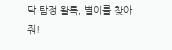닥 탐정 왈록, 별이를 찾아줘!